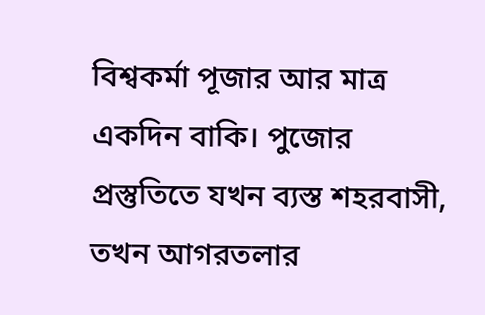বিশ্বকর্মা পূজার আর মাত্র একদিন বাকি। পুজোর প্রস্তুতিতে যখন ব্যস্ত শহরবাসী, তখন আগরতলার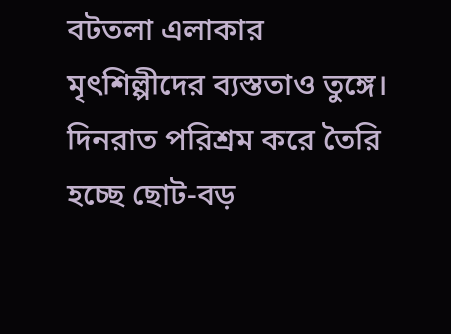বটতলা এলাকার মৃৎশিল্পীদের ব্যস্ততাও তুঙ্গে। দিনরাত পরিশ্রম করে তৈরি হচ্ছে ছোট-বড়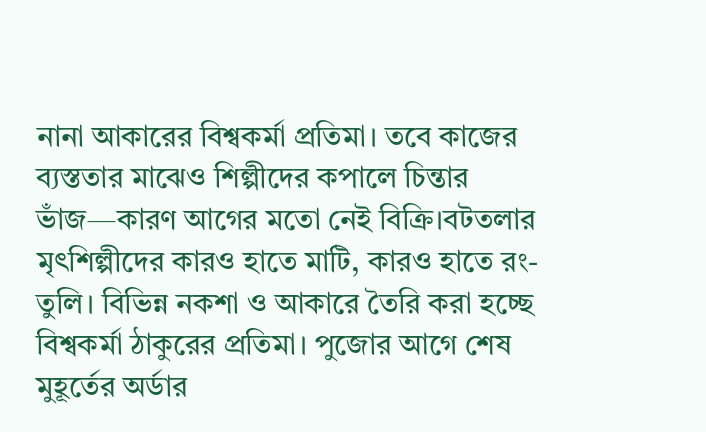নানা আকারের বিশ্বকর্মা প্রতিমা। তবে কাজের ব্যস্ততার মাঝেও শিল্পীদের কপালে চিন্তার ভাঁজ—কারণ আগের মতো নেই বিক্রি।বটতলার মৃৎশিল্পীদের কারও হাতে মাটি, কারও হাতে রং-তুলি। বিভিন্ন নকশা ও আকারে তৈরি করা হচ্ছে বিশ্বকর্মা ঠাকুরের প্রতিমা। পুজোর আগে শেষ মুহূর্তের অর্ডার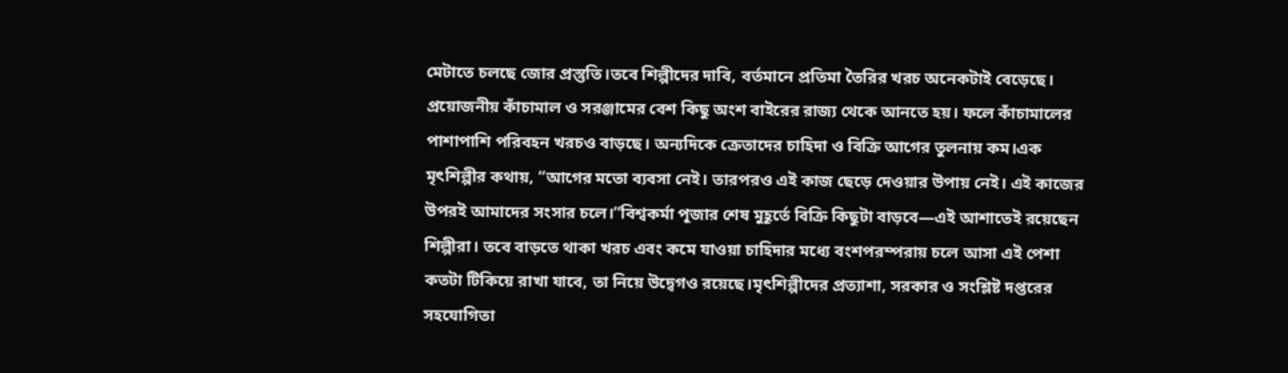মেটাতে চলছে জোর প্রস্তুতি।তবে শিল্পীদের দাবি, বর্তমানে প্রতিমা তৈরির খরচ অনেকটাই বেড়েছে। প্রয়োজনীয় কাঁচামাল ও সরঞ্জামের বেশ কিছু অংশ বাইরের রাজ্য থেকে আনতে হয়। ফলে কাঁচামালের পাশাপাশি পরিবহন খরচও বাড়ছে। অন্যদিকে ক্রেতাদের চাহিদা ও বিক্রি আগের তুলনায় কম।এক মৃৎশিল্পীর কথায়, “আগের মতো ব্যবসা নেই। তারপরও এই কাজ ছেড়ে দেওয়ার উপায় নেই। এই কাজের উপরই আমাদের সংসার চলে।”বিশ্বকর্মা পূজার শেষ মুহূর্তে বিক্রি কিছুটা বাড়বে—এই আশাতেই রয়েছেন শিল্পীরা। তবে বাড়তে থাকা খরচ এবং কমে যাওয়া চাহিদার মধ্যে বংশপরম্পরায় চলে আসা এই পেশা কতটা টিকিয়ে রাখা যাবে, তা নিয়ে উদ্বেগও রয়েছে।মৃৎশিল্পীদের প্রত্যাশা, সরকার ও সংশ্লিষ্ট দপ্তরের সহযোগিতা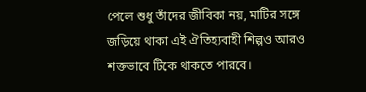পেলে শুধু তাঁদের জীবিকা নয়, মাটির সঙ্গে জড়িয়ে থাকা এই ঐতিহ্যবাহী শিল্পও আরও শক্তভাবে টিকে থাকতে পারবে।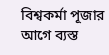বিশ্বকর্মা পূজার আগে ব্যস্ত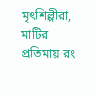মৃৎশিল্পীরা, মাটির প্রতিমায় রং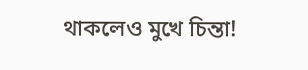থাকলেও মুখে চিন্তা!